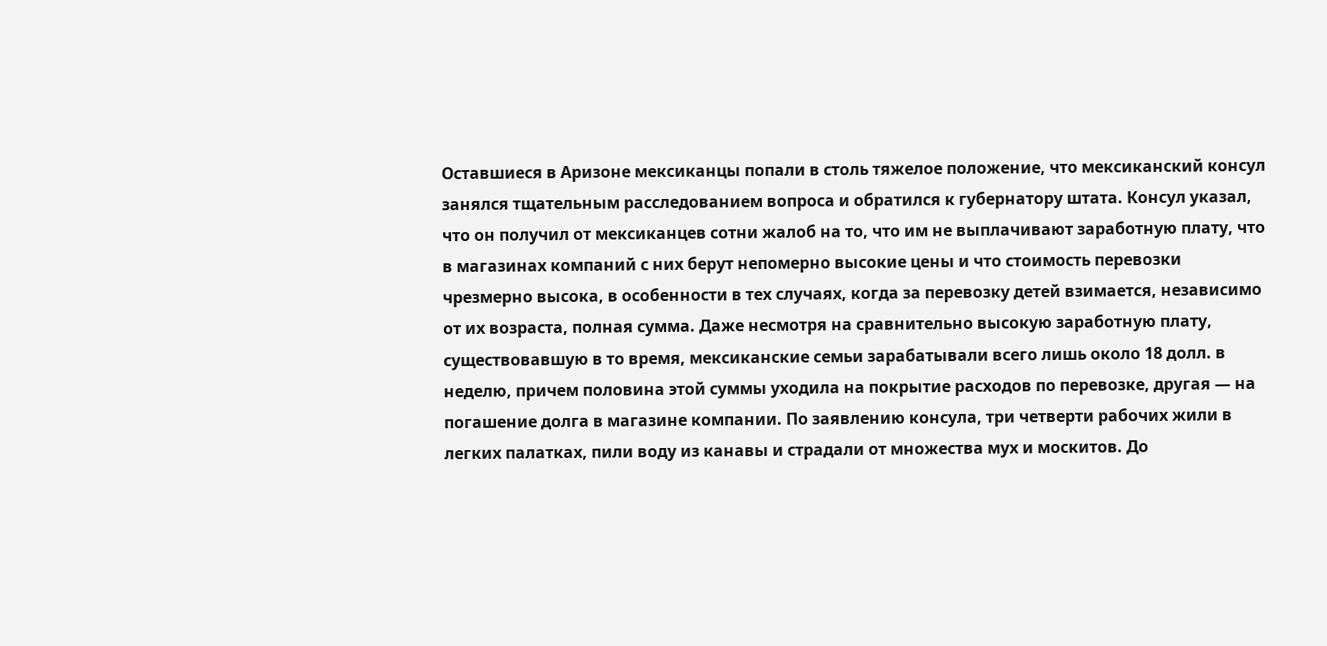Оставшиеся в Аризоне мексиканцы попали в столь тяжелое положение, что мексиканский консул занялся тщательным расследованием вопроса и обратился к губернатору штата. Консул указал, что он получил от мексиканцев сотни жалоб на то, что им не выплачивают заработную плату, что в магазинах компаний с них берут непомерно высокие цены и что стоимость перевозки чрезмерно высока, в особенности в тех случаях, когда за перевозку детей взимается, независимо от их возраста, полная сумма. Даже несмотря на сравнительно высокую заработную плату, существовавшую в то время, мексиканские семьи зарабатывали всего лишь около 18 долл. в неделю, причем половина этой суммы уходила на покрытие расходов по перевозке, другая — на погашение долга в магазине компании. По заявлению консула, три четверти рабочих жили в легких палатках, пили воду из канавы и страдали от множества мух и москитов. До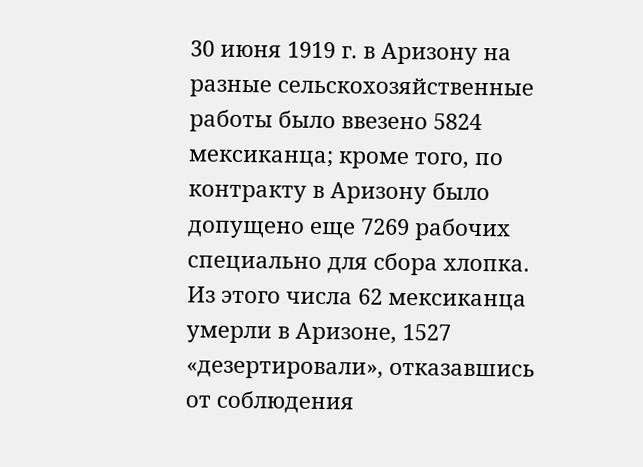30 июня 1919 г. в Аризону на разные сельскохозяйственные работы было ввезено 5824 мексиканца; кроме того, по контракту в Аризону было допущено еще 7269 рабочих специально для сбора хлопка. Из этого числа 62 мексиканца умерли в Аризоне, 1527 «дезертировали», отказавшись от соблюдения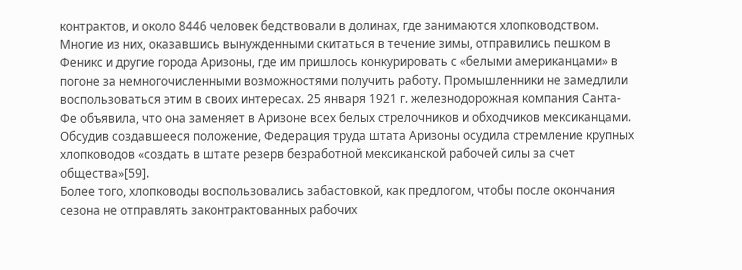контрактов, и около 8446 человек бедствовали в долинах, где занимаются хлопководством. Многие из них, оказавшись вынужденными скитаться в течение зимы, отправились пешком в Феникс и другие города Аризоны, где им пришлось конкурировать с «белыми американцами» в погоне за немногочисленными возможностями получить работу. Промышленники не замедлили воспользоваться этим в своих интересах. 25 января 1921 г. железнодорожная компания Санта-Фе объявила, что она заменяет в Аризоне всех белых стрелочников и обходчиков мексиканцами. Обсудив создавшееся положение, Федерация труда штата Аризоны осудила стремление крупных хлопководов «создать в штате резерв безработной мексиканской рабочей силы за счет общества»[59].
Более того, хлопководы воспользовались забастовкой, как предлогом, чтобы после окончания сезона не отправлять законтрактованных рабочих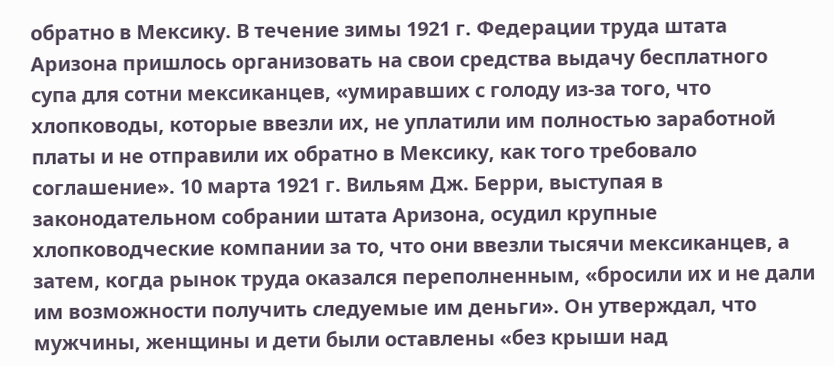обратно в Мексику. В течение зимы 1921 г. Федерации труда штата Аризона пришлось организовать на свои средства выдачу бесплатного супа для сотни мексиканцев, «умиравших с голоду из-за того, что хлопководы, которые ввезли их, не уплатили им полностью заработной платы и не отправили их обратно в Мексику, как того требовало соглашение». 10 марта 1921 г. Вильям Дж. Берри, выступая в законодательном собрании штата Аризона, осудил крупные хлопководческие компании за то, что они ввезли тысячи мексиканцев, а затем, когда рынок труда оказался переполненным, «бросили их и не дали им возможности получить следуемые им деньги». Он утверждал, что мужчины, женщины и дети были оставлены «без крыши над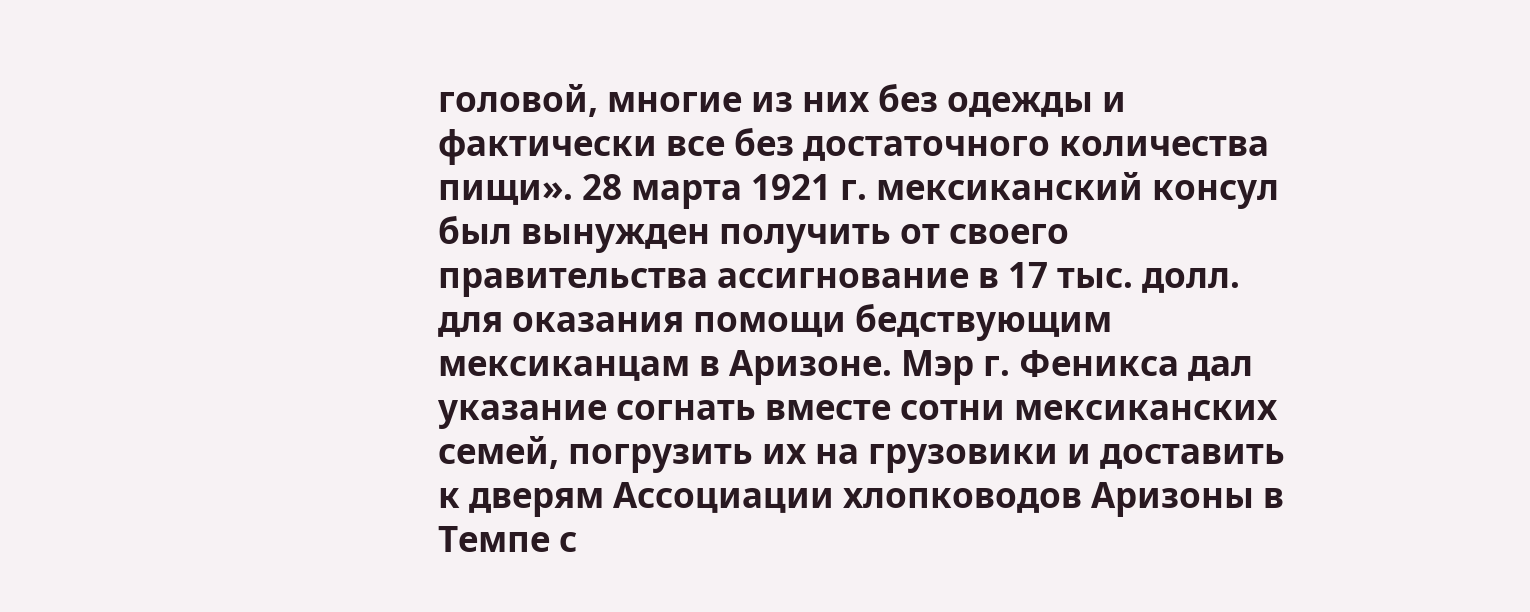головой, многие из них без одежды и фактически все без достаточного количества пищи». 28 марта 1921 г. мексиканский консул был вынужден получить от своего правительства ассигнование в 17 тыс. долл. для оказания помощи бедствующим мексиканцам в Аризоне. Мэр г. Феникса дал указание согнать вместе сотни мексиканских семей, погрузить их на грузовики и доставить к дверям Ассоциации хлопководов Аризоны в Темпе с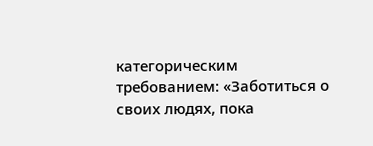категорическим требованием: «Заботиться о своих людях, пока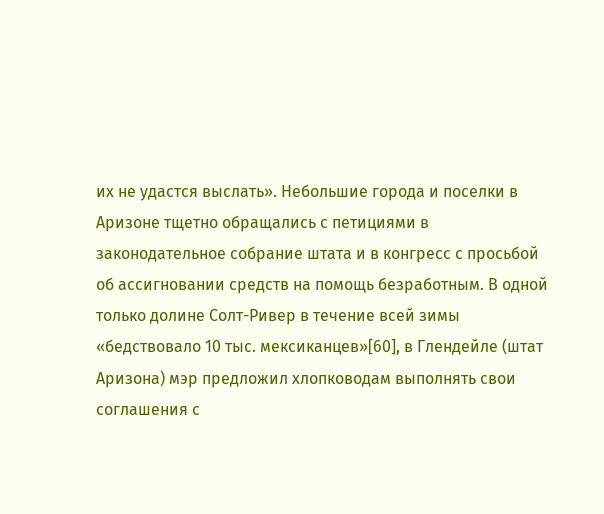их не удастся выслать». Небольшие города и поселки в Аризоне тщетно обращались с петициями в законодательное собрание штата и в конгресс с просьбой об ассигновании средств на помощь безработным. В одной только долине Солт-Ривер в течение всей зимы «бедствовало 10 тыс. мексиканцев»[60], в Глендейле (штат Аризона) мэр предложил хлопководам выполнять свои соглашения с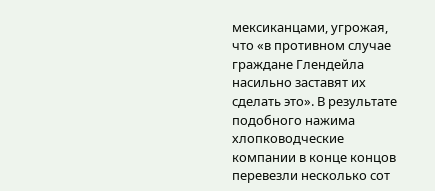мексиканцами, угрожая, что «в противном случае граждане Глендейла насильно заставят их сделать это». В результате подобного нажима хлопководческие компании в конце концов перевезли несколько сот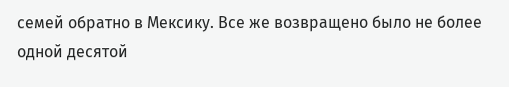семей обратно в Мексику. Все же возвращено было не более одной десятой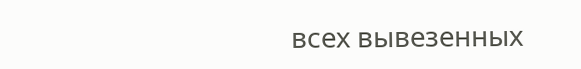всех вывезенных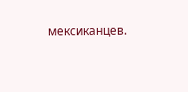мексиканцев.